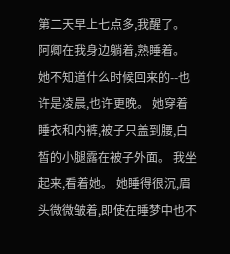第二天早上七点多,我醒了。 阿卿在我身边躺着,熟睡着。 她不知道什么时候回来的--也许是凌晨,也许更晚。 她穿着睡衣和内裤,被子只盖到腰,白皙的小腿露在被子外面。 我坐起来,看着她。 她睡得很沉,眉头微微皱着,即使在睡梦中也不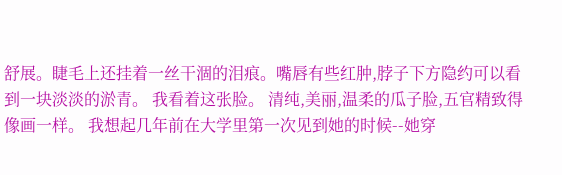舒展。睫毛上还挂着一丝干涸的泪痕。嘴唇有些红肿,脖子下方隐约可以看到一块淡淡的淤青。 我看着这张脸。 清纯,美丽,温柔的瓜子脸,五官精致得像画一样。 我想起几年前在大学里第一次见到她的时候--她穿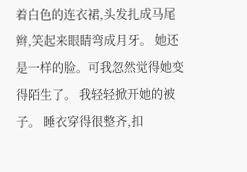着白色的连衣裙,头发扎成马尾辫,笑起来眼睛弯成月牙。 她还是一样的脸。可我忽然觉得她变得陌生了。 我轻轻掀开她的被子。 睡衣穿得很整齐,扣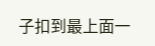子扣到最上面一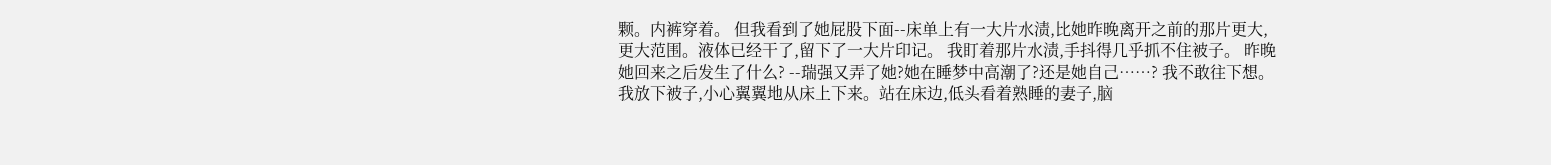颗。内裤穿着。 但我看到了她屁股下面--床单上有一大片水渍,比她昨晚离开之前的那片更大,更大范围。液体已经干了,留下了一大片印记。 我盯着那片水渍,手抖得几乎抓不住被子。 昨晚她回来之后发生了什么? --瑞强又弄了她?她在睡梦中高潮了?还是她自己……? 我不敢往下想。 我放下被子,小心翼翼地从床上下来。站在床边,低头看着熟睡的妻子,脑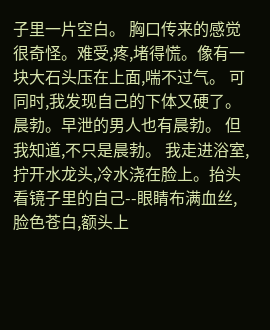子里一片空白。 胸口传来的感觉很奇怪。难受,疼,堵得慌。像有一块大石头压在上面,喘不过气。 可同时,我发现自己的下体又硬了。 晨勃。早泄的男人也有晨勃。 但我知道,不只是晨勃。 我走进浴室,拧开水龙头,冷水浇在脸上。抬头看镜子里的自己--眼睛布满血丝,脸色苍白,额头上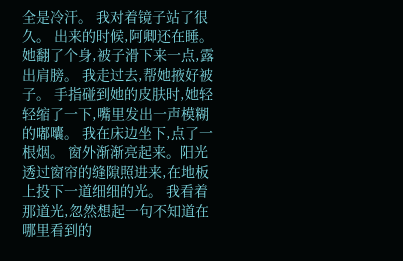全是冷汗。 我对着镜子站了很久。 出来的时候,阿卿还在睡。 她翻了个身,被子滑下来一点,露出肩膀。 我走过去,帮她掖好被子。 手指碰到她的皮肤时,她轻轻缩了一下,嘴里发出一声模糊的嘟囔。 我在床边坐下,点了一根烟。 窗外渐渐亮起来。阳光透过窗帘的缝隙照进来,在地板上投下一道细细的光。 我看着那道光,忽然想起一句不知道在哪里看到的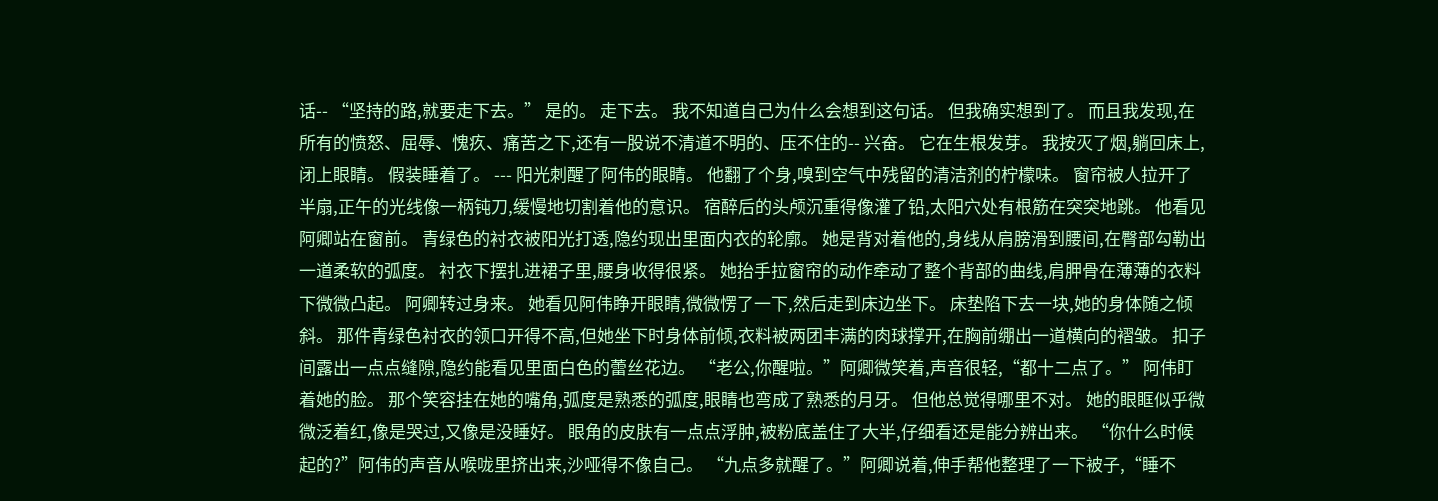话-- “坚持的路,就要走下去。” 是的。 走下去。 我不知道自己为什么会想到这句话。 但我确实想到了。 而且我发现,在所有的愤怒、屈辱、愧疚、痛苦之下,还有一股说不清道不明的、压不住的-- 兴奋。 它在生根发芽。 我按灭了烟,躺回床上,闭上眼睛。 假装睡着了。 --- 阳光刺醒了阿伟的眼睛。 他翻了个身,嗅到空气中残留的清洁剂的柠檬味。 窗帘被人拉开了半扇,正午的光线像一柄钝刀,缓慢地切割着他的意识。 宿醉后的头颅沉重得像灌了铅,太阳穴处有根筋在突突地跳。 他看见阿卿站在窗前。 青绿色的衬衣被阳光打透,隐约现出里面内衣的轮廓。 她是背对着他的,身线从肩膀滑到腰间,在臀部勾勒出一道柔软的弧度。 衬衣下摆扎进裙子里,腰身收得很紧。 她抬手拉窗帘的动作牵动了整个背部的曲线,肩胛骨在薄薄的衣料下微微凸起。 阿卿转过身来。 她看见阿伟睁开眼睛,微微愣了一下,然后走到床边坐下。 床垫陷下去一块,她的身体随之倾斜。 那件青绿色衬衣的领口开得不高,但她坐下时身体前倾,衣料被两团丰满的肉球撑开,在胸前绷出一道横向的褶皱。 扣子间露出一点点缝隙,隐约能看见里面白色的蕾丝花边。 “老公,你醒啦。”阿卿微笑着,声音很轻,“都十二点了。” 阿伟盯着她的脸。 那个笑容挂在她的嘴角,弧度是熟悉的弧度,眼睛也弯成了熟悉的月牙。 但他总觉得哪里不对。 她的眼眶似乎微微泛着红,像是哭过,又像是没睡好。 眼角的皮肤有一点点浮肿,被粉底盖住了大半,仔细看还是能分辨出来。 “你什么时候起的?”阿伟的声音从喉咙里挤出来,沙哑得不像自己。 “九点多就醒了。”阿卿说着,伸手帮他整理了一下被子,“睡不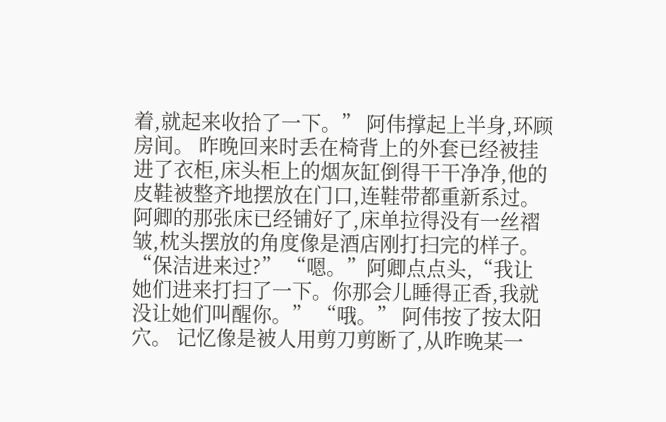着,就起来收拾了一下。” 阿伟撑起上半身,环顾房间。 昨晚回来时丢在椅背上的外套已经被挂进了衣柜,床头柜上的烟灰缸倒得干干净净,他的皮鞋被整齐地摆放在门口,连鞋带都重新系过。 阿卿的那张床已经铺好了,床单拉得没有一丝褶皱,枕头摆放的角度像是酒店刚打扫完的样子。 “保洁进来过?” “嗯。”阿卿点点头,“我让她们进来打扫了一下。你那会儿睡得正香,我就没让她们叫醒你。” “哦。” 阿伟按了按太阳穴。 记忆像是被人用剪刀剪断了,从昨晚某一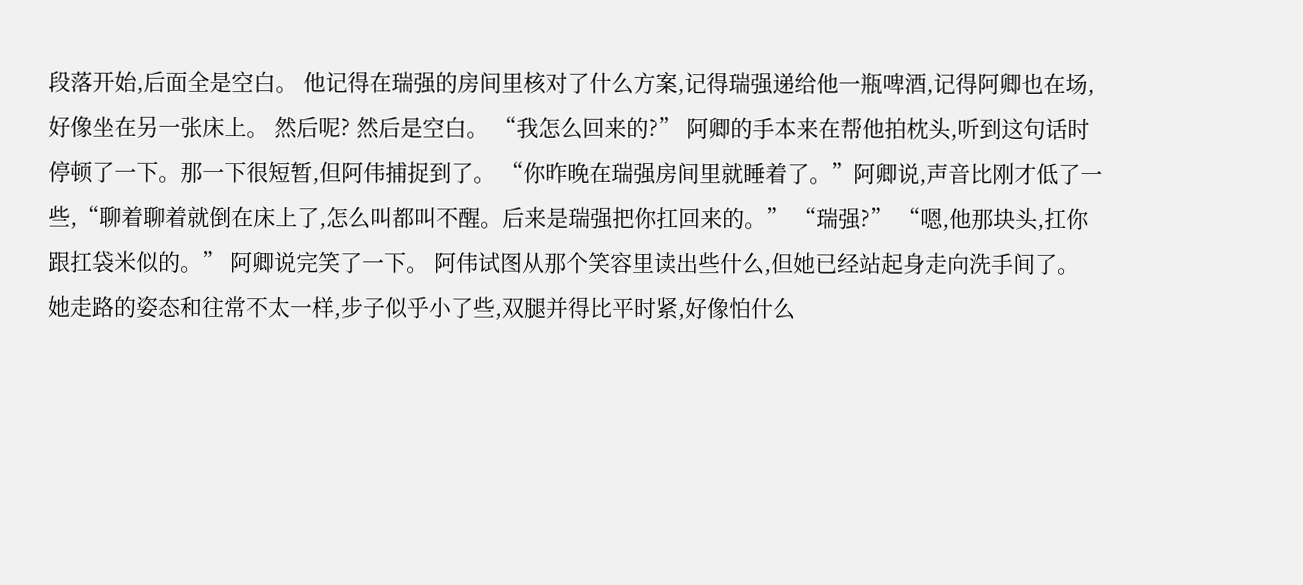段落开始,后面全是空白。 他记得在瑞强的房间里核对了什么方案,记得瑞强递给他一瓶啤酒,记得阿卿也在场,好像坐在另一张床上。 然后呢? 然后是空白。 “我怎么回来的?” 阿卿的手本来在帮他拍枕头,听到这句话时停顿了一下。那一下很短暂,但阿伟捕捉到了。 “你昨晚在瑞强房间里就睡着了。”阿卿说,声音比刚才低了一些,“聊着聊着就倒在床上了,怎么叫都叫不醒。后来是瑞强把你扛回来的。” “瑞强?” “嗯,他那块头,扛你跟扛袋米似的。” 阿卿说完笑了一下。 阿伟试图从那个笑容里读出些什么,但她已经站起身走向洗手间了。 她走路的姿态和往常不太一样,步子似乎小了些,双腿并得比平时紧,好像怕什么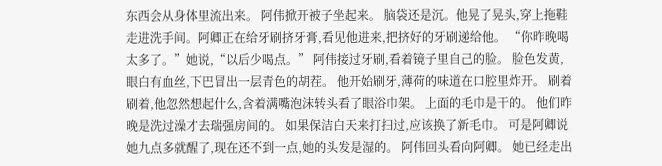东西会从身体里流出来。 阿伟掀开被子坐起来。 脑袋还是沉。他晃了晃头,穿上拖鞋走进洗手间。阿卿正在给牙刷挤牙膏,看见他进来,把挤好的牙刷递给他。 “你昨晚喝太多了。”她说,“以后少喝点。” 阿伟接过牙刷,看着镜子里自己的脸。 脸色发黄,眼白有血丝,下巴冒出一层青色的胡茬。 他开始刷牙,薄荷的味道在口腔里炸开。 刷着刷着,他忽然想起什么,含着满嘴泡沫转头看了眼浴巾架。 上面的毛巾是干的。 他们昨晚是洗过澡才去瑞强房间的。 如果保洁白天来打扫过,应该换了新毛巾。 可是阿卿说她九点多就醒了,现在还不到一点,她的头发是湿的。 阿伟回头看向阿卿。 她已经走出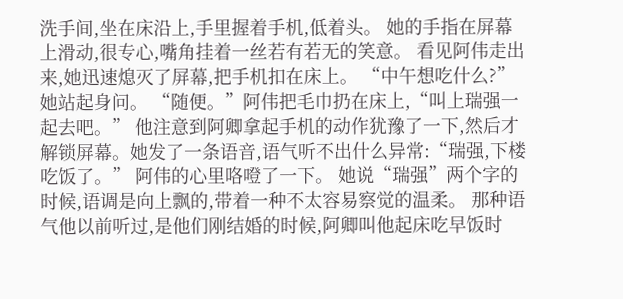洗手间,坐在床沿上,手里握着手机,低着头。 她的手指在屏幕上滑动,很专心,嘴角挂着一丝若有若无的笑意。 看见阿伟走出来,她迅速熄灭了屏幕,把手机扣在床上。 “中午想吃什么?”她站起身问。 “随便。”阿伟把毛巾扔在床上,“叫上瑞强一起去吧。” 他注意到阿卿拿起手机的动作犹豫了一下,然后才解锁屏幕。她发了一条语音,语气听不出什么异常:“瑞强,下楼吃饭了。” 阿伟的心里咯噔了一下。 她说“瑞强”两个字的时候,语调是向上飘的,带着一种不太容易察觉的温柔。 那种语气他以前听过,是他们刚结婚的时候,阿卿叫他起床吃早饭时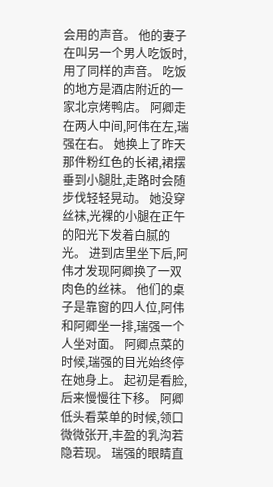会用的声音。 他的妻子在叫另一个男人吃饭时,用了同样的声音。 吃饭的地方是酒店附近的一家北京烤鸭店。 阿卿走在两人中间,阿伟在左,瑞强在右。 她换上了昨天那件粉红色的长裙,裙摆垂到小腿肚,走路时会随步伐轻轻晃动。 她没穿丝袜,光裸的小腿在正午的阳光下发着白腻的光。 进到店里坐下后,阿伟才发现阿卿换了一双肉色的丝袜。 他们的桌子是靠窗的四人位,阿伟和阿卿坐一排,瑞强一个人坐对面。 阿卿点菜的时候,瑞强的目光始终停在她身上。 起初是看脸,后来慢慢往下移。 阿卿低头看菜单的时候,领口微微张开,丰盈的乳沟若隐若现。 瑞强的眼睛直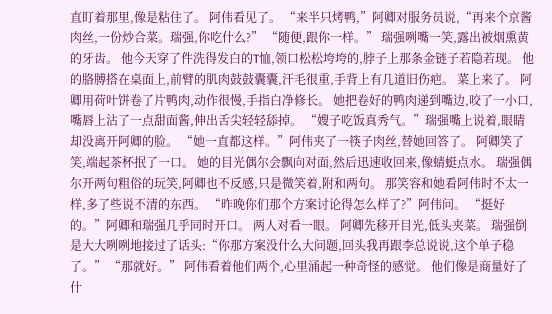直盯着那里,像是粘住了。 阿伟看见了。 “来半只烤鸭,”阿卿对服务员说,“再来个京酱肉丝,一份炒合菜。瑞强,你吃什么?” “随便,跟你一样。” 瑞强咧嘴一笑,露出被烟熏黄的牙齿。 他今天穿了件洗得发白的T恤,领口松松垮垮的,脖子上那条金链子若隐若现。 他的胳膊搭在桌面上,前臂的肌肉鼓鼓囊囊,汗毛很重,手背上有几道旧伤疤。 菜上来了。 阿卿用荷叶饼卷了片鸭肉,动作很慢,手指白净修长。 她把卷好的鸭肉递到嘴边,咬了一小口,嘴唇上沾了一点甜面酱,伸出舌尖轻轻舔掉。 “嫂子吃饭真秀气。”瑞强嘴上说着,眼睛却没离开阿卿的脸。 “她一直都这样。”阿伟夹了一筷子肉丝,替她回答了。 阿卿笑了笑,端起茶杯抿了一口。 她的目光偶尔会飘向对面,然后迅速收回来,像蜻蜓点水。 瑞强偶尔开两句粗俗的玩笑,阿卿也不反感,只是微笑着,附和两句。 那笑容和她看阿伟时不太一样,多了些说不清的东西。 “昨晚你们那个方案讨论得怎么样了?”阿伟问。 “挺好的。”阿卿和瑞强几乎同时开口。 两人对看一眼。 阿卿先移开目光,低头夹菜。 瑞强倒是大大咧咧地接过了话头:“你那方案没什么大问题,回头我再跟李总说说,这个单子稳了。” “那就好。” 阿伟看着他们两个,心里涌起一种奇怪的感觉。 他们像是商量好了什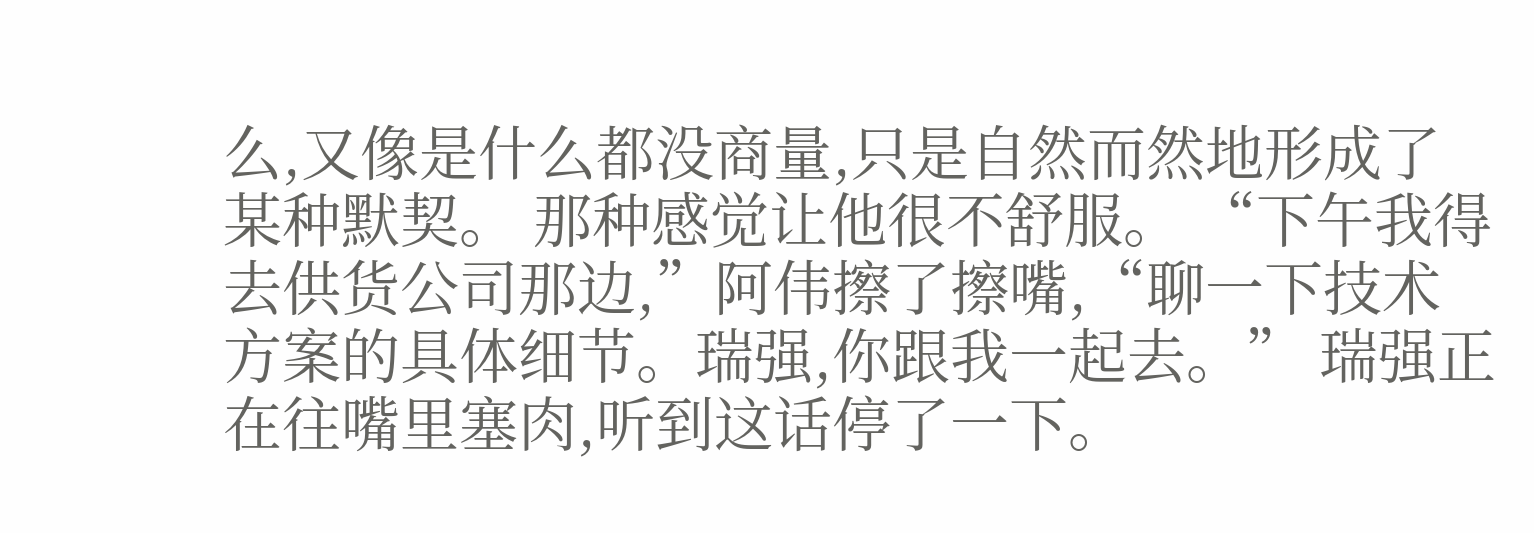么,又像是什么都没商量,只是自然而然地形成了某种默契。 那种感觉让他很不舒服。 “下午我得去供货公司那边,”阿伟擦了擦嘴,“聊一下技术方案的具体细节。瑞强,你跟我一起去。” 瑞强正在往嘴里塞肉,听到这话停了一下。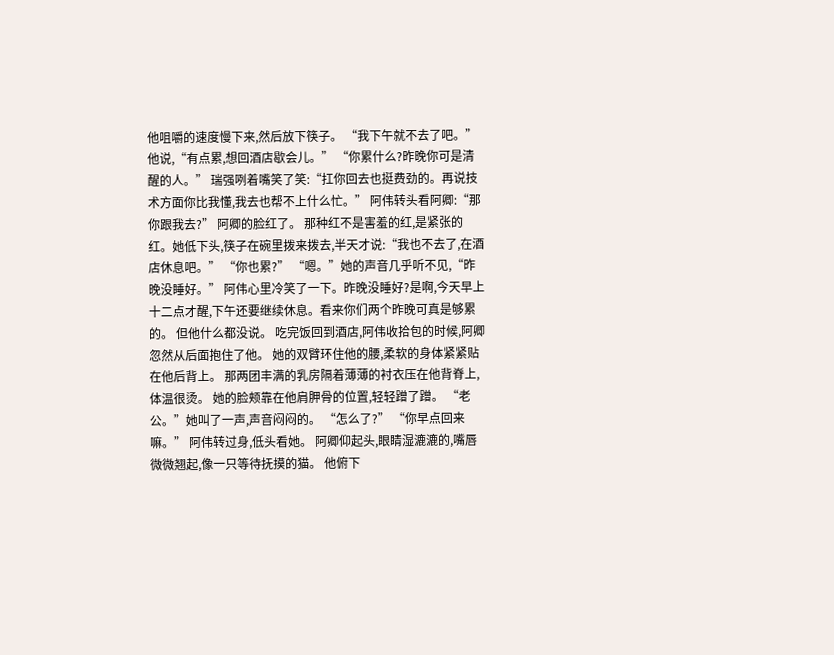他咀嚼的速度慢下来,然后放下筷子。 “我下午就不去了吧。”他说,“有点累,想回酒店歇会儿。” “你累什么?昨晚你可是清醒的人。” 瑞强咧着嘴笑了笑:“扛你回去也挺费劲的。再说技术方面你比我懂,我去也帮不上什么忙。” 阿伟转头看阿卿:“那你跟我去?” 阿卿的脸红了。 那种红不是害羞的红,是紧张的红。她低下头,筷子在碗里拨来拨去,半天才说:“我也不去了,在酒店休息吧。” “你也累?” “嗯。”她的声音几乎听不见,“昨晚没睡好。” 阿伟心里冷笑了一下。昨晚没睡好?是啊,今天早上十二点才醒,下午还要继续休息。看来你们两个昨晚可真是够累的。 但他什么都没说。 吃完饭回到酒店,阿伟收拾包的时候,阿卿忽然从后面抱住了他。 她的双臂环住他的腰,柔软的身体紧紧贴在他后背上。 那两团丰满的乳房隔着薄薄的衬衣压在他背脊上,体温很烫。 她的脸颊靠在他肩胛骨的位置,轻轻蹭了蹭。 “老公。”她叫了一声,声音闷闷的。 “怎么了?” “你早点回来嘛。” 阿伟转过身,低头看她。 阿卿仰起头,眼睛湿漉漉的,嘴唇微微翘起,像一只等待抚摸的猫。 他俯下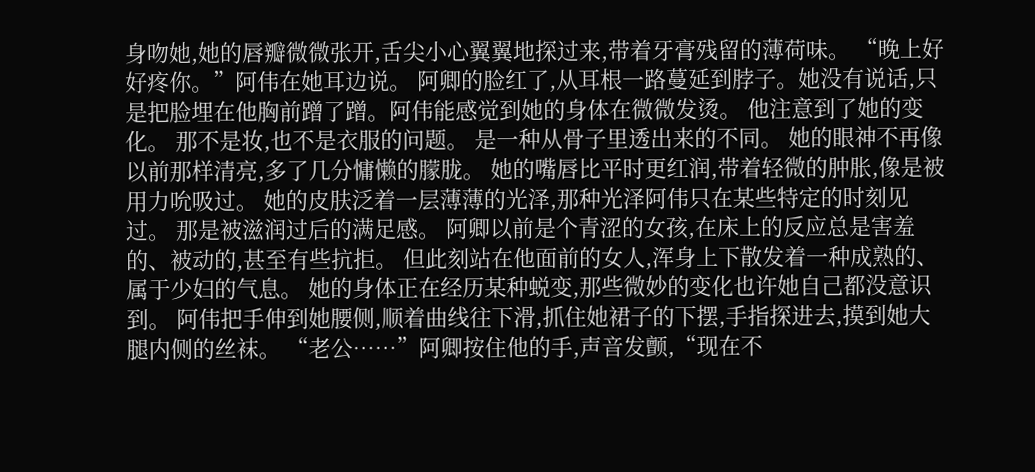身吻她,她的唇瓣微微张开,舌尖小心翼翼地探过来,带着牙膏残留的薄荷味。 “晚上好好疼你。”阿伟在她耳边说。 阿卿的脸红了,从耳根一路蔓延到脖子。她没有说话,只是把脸埋在他胸前蹭了蹭。阿伟能感觉到她的身体在微微发烫。 他注意到了她的变化。 那不是妆,也不是衣服的问题。 是一种从骨子里透出来的不同。 她的眼神不再像以前那样清亮,多了几分慵懒的朦胧。 她的嘴唇比平时更红润,带着轻微的肿胀,像是被用力吮吸过。 她的皮肤泛着一层薄薄的光泽,那种光泽阿伟只在某些特定的时刻见过。 那是被滋润过后的满足感。 阿卿以前是个青涩的女孩,在床上的反应总是害羞的、被动的,甚至有些抗拒。 但此刻站在他面前的女人,浑身上下散发着一种成熟的、属于少妇的气息。 她的身体正在经历某种蜕变,那些微妙的变化也许她自己都没意识到。 阿伟把手伸到她腰侧,顺着曲线往下滑,抓住她裙子的下摆,手指探进去,摸到她大腿内侧的丝袜。 “老公……”阿卿按住他的手,声音发颤,“现在不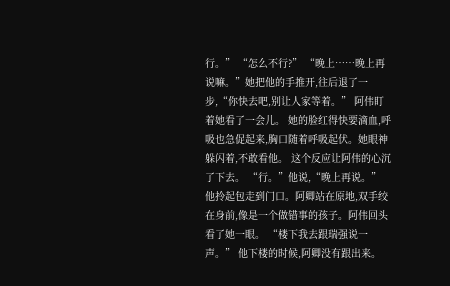行。” “怎么不行?” “晚上……晚上再说嘛。”她把他的手推开,往后退了一步,“你快去吧,别让人家等着。” 阿伟盯着她看了一会儿。 她的脸红得快要滴血,呼吸也急促起来,胸口随着呼吸起伏。她眼神躲闪着,不敢看他。 这个反应让阿伟的心沉了下去。 “行。”他说,“晚上再说。” 他拎起包走到门口。阿卿站在原地,双手绞在身前,像是一个做错事的孩子。阿伟回头看了她一眼。 “楼下我去跟瑞强说一声。” 他下楼的时候,阿卿没有跟出来。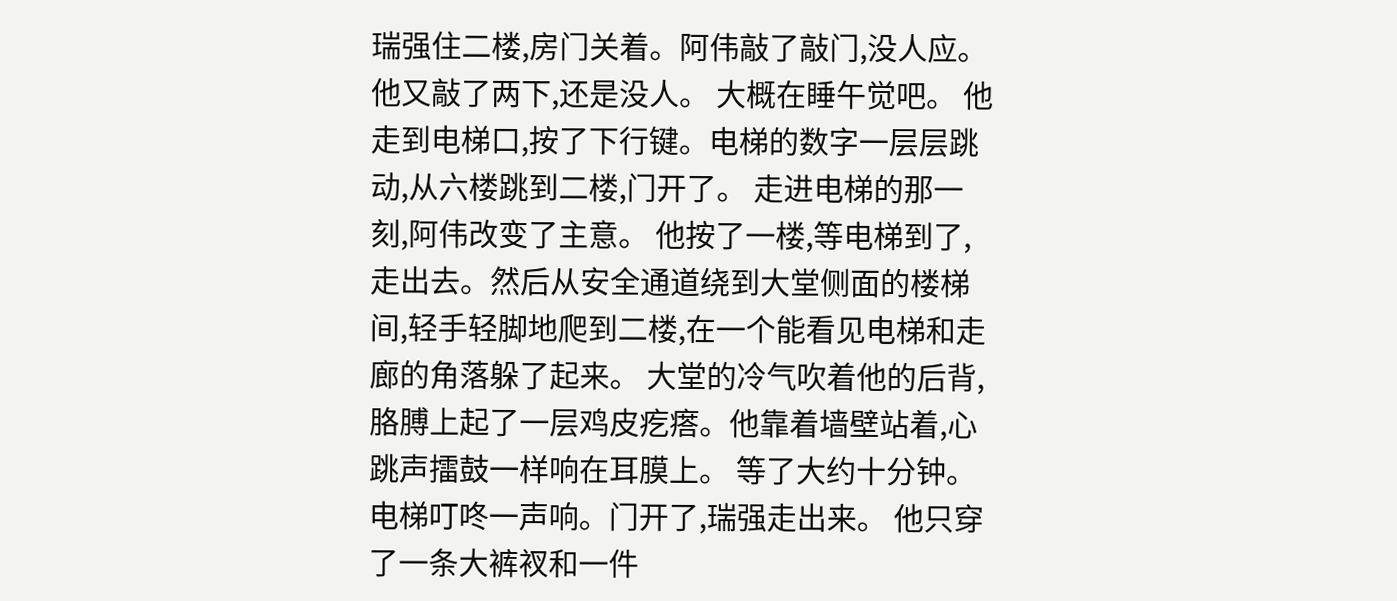瑞强住二楼,房门关着。阿伟敲了敲门,没人应。他又敲了两下,还是没人。 大概在睡午觉吧。 他走到电梯口,按了下行键。电梯的数字一层层跳动,从六楼跳到二楼,门开了。 走进电梯的那一刻,阿伟改变了主意。 他按了一楼,等电梯到了,走出去。然后从安全通道绕到大堂侧面的楼梯间,轻手轻脚地爬到二楼,在一个能看见电梯和走廊的角落躲了起来。 大堂的冷气吹着他的后背,胳膊上起了一层鸡皮疙瘩。他靠着墙壁站着,心跳声擂鼓一样响在耳膜上。 等了大约十分钟。 电梯叮咚一声响。门开了,瑞强走出来。 他只穿了一条大裤衩和一件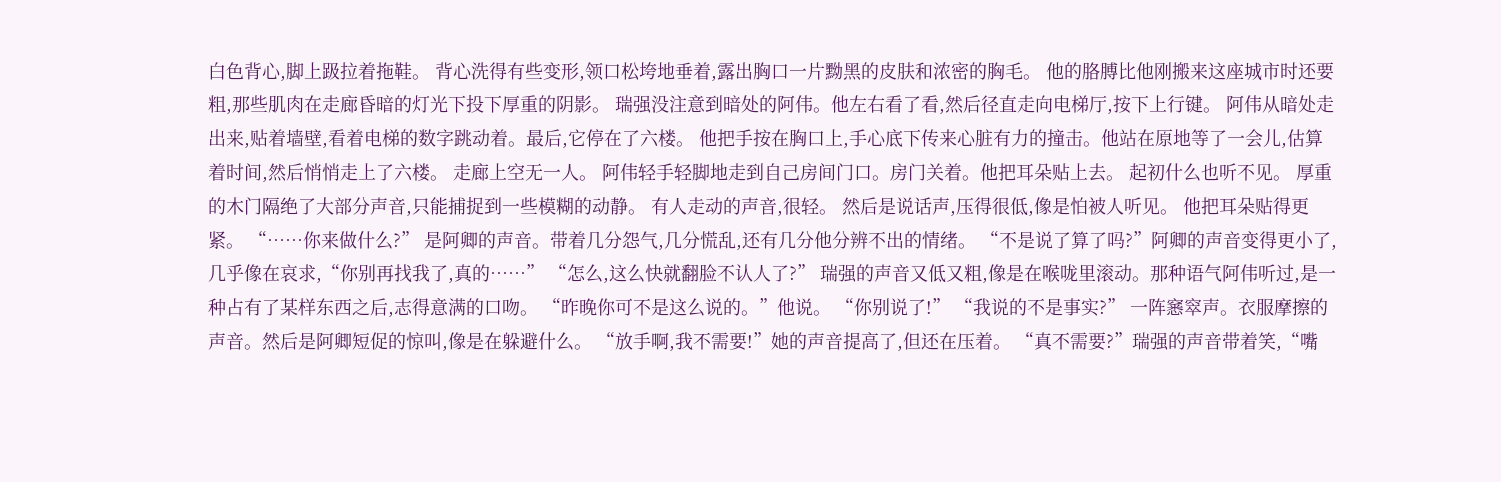白色背心,脚上趿拉着拖鞋。 背心洗得有些变形,领口松垮地垂着,露出胸口一片黝黑的皮肤和浓密的胸毛。 他的胳膊比他刚搬来这座城市时还要粗,那些肌肉在走廊昏暗的灯光下投下厚重的阴影。 瑞强没注意到暗处的阿伟。他左右看了看,然后径直走向电梯厅,按下上行键。 阿伟从暗处走出来,贴着墙壁,看着电梯的数字跳动着。最后,它停在了六楼。 他把手按在胸口上,手心底下传来心脏有力的撞击。他站在原地等了一会儿,估算着时间,然后悄悄走上了六楼。 走廊上空无一人。 阿伟轻手轻脚地走到自己房间门口。房门关着。他把耳朵贴上去。 起初什么也听不见。 厚重的木门隔绝了大部分声音,只能捕捉到一些模糊的动静。 有人走动的声音,很轻。 然后是说话声,压得很低,像是怕被人听见。 他把耳朵贴得更紧。 “……你来做什么?” 是阿卿的声音。带着几分怨气,几分慌乱,还有几分他分辨不出的情绪。 “不是说了算了吗?”阿卿的声音变得更小了,几乎像在哀求,“你别再找我了,真的……” “怎么,这么快就翻脸不认人了?” 瑞强的声音又低又粗,像是在喉咙里滚动。那种语气阿伟听过,是一种占有了某样东西之后,志得意满的口吻。 “昨晚你可不是这么说的。”他说。 “你别说了!” “我说的不是事实?” 一阵窸窣声。衣服摩擦的声音。然后是阿卿短促的惊叫,像是在躲避什么。 “放手啊,我不需要!”她的声音提高了,但还在压着。 “真不需要?”瑞强的声音带着笑,“嘴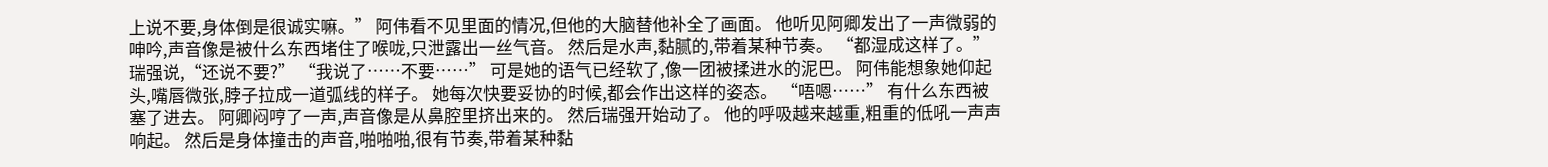上说不要,身体倒是很诚实嘛。” 阿伟看不见里面的情况,但他的大脑替他补全了画面。 他听见阿卿发出了一声微弱的呻吟,声音像是被什么东西堵住了喉咙,只泄露出一丝气音。 然后是水声,黏腻的,带着某种节奏。 “都湿成这样了。”瑞强说,“还说不要?” “我说了……不要……” 可是她的语气已经软了,像一团被揉进水的泥巴。 阿伟能想象她仰起头,嘴唇微张,脖子拉成一道弧线的样子。 她每次快要妥协的时候,都会作出这样的姿态。 “唔嗯……” 有什么东西被塞了进去。 阿卿闷哼了一声,声音像是从鼻腔里挤出来的。 然后瑞强开始动了。 他的呼吸越来越重,粗重的低吼一声声响起。 然后是身体撞击的声音,啪啪啪,很有节奏,带着某种黏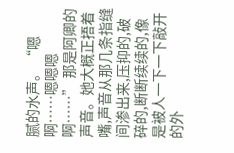腻的水声。 “嗯啊……嗯嗯嗯啊……” 那是阿卿的声音。她大概正捂着嘴,声音从那几条指缝间渗出来,压抑的,破碎的,断断续续的,像是被人一下一下敲开的外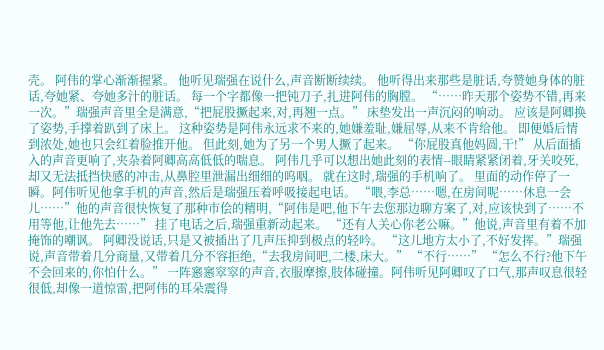壳。 阿伟的掌心渐渐握紧。 他听见瑞强在说什么,声音断断续续。 他听得出来那些是脏话,夸赞她身体的脏话,夸她紧、夸她多汁的脏话。 每一个字都像一把钝刀子,扎进阿伟的胸膛。 “……昨天那个姿势不错,再来一次。”瑞强声音里全是满意,“把屁股撅起来,对,再翘一点。” 床垫发出一声沉闷的响动。 应该是阿卿换了姿势,手撑着趴到了床上。 这种姿势是阿伟永远求不来的,她嫌羞耻,嫌屈辱,从来不肯给他。 即便婚后情到浓处,她也只会红着脸推开他。 但此刻,她为了另一个男人撅了起来。 “你屁股真他妈圆,干!” 从后面插入的声音更响了,夹杂着阿卿高高低低的喘息。 阿伟几乎可以想出她此刻的表情--眼睛紧紧闭着,牙关咬死,却又无法抵挡快感的冲击,从鼻腔里泄漏出细细的呜咽。 就在这时,瑞强的手机响了。 里面的动作停了一瞬。阿伟听见他拿手机的声音,然后是瑞强压着呼吸接起电话。 “喂,李总……嗯,在房间呢……休息一会儿……”他的声音很快恢复了那种市侩的精明,“阿伟是吧,他下午去您那边聊方案了,对,应该快到了……不用等他,让他先去……” 挂了电话之后,瑞强重新动起来。 “还有人关心你老公嘛。”他说,声音里有着不加掩饰的嘲讽。 阿卿没说话,只是又被插出了几声压抑到极点的轻吟。 “这儿地方太小了,不好发挥。”瑞强说,声音带着几分商量,又带着几分不容拒绝,“去我房间吧,二楼,床大。” “不行……” “怎么不行?他下午不会回来的,你怕什么。” 一阵窸窸窣窣的声音,衣服摩擦,肢体碰撞。阿伟听见阿卿叹了口气,那声叹息很轻很低,却像一道惊雷,把阿伟的耳朵震得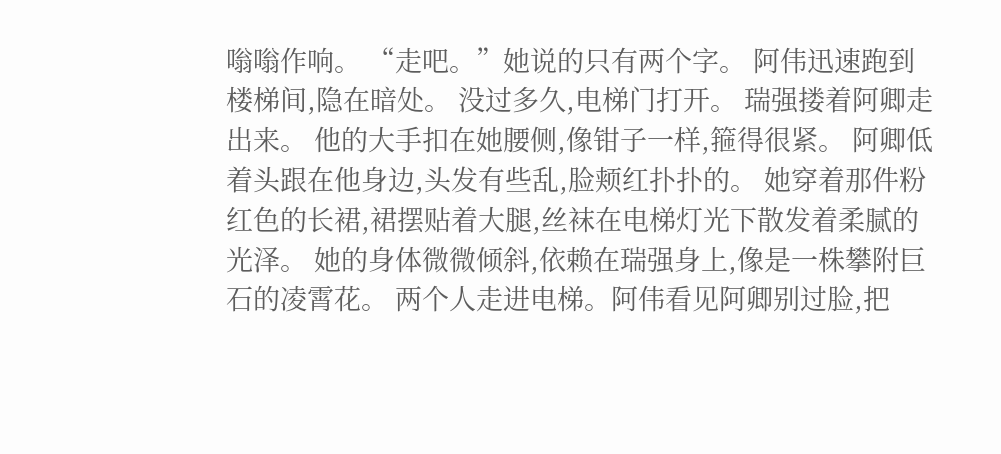嗡嗡作响。 “走吧。”她说的只有两个字。 阿伟迅速跑到楼梯间,隐在暗处。 没过多久,电梯门打开。 瑞强搂着阿卿走出来。 他的大手扣在她腰侧,像钳子一样,箍得很紧。 阿卿低着头跟在他身边,头发有些乱,脸颊红扑扑的。 她穿着那件粉红色的长裙,裙摆贴着大腿,丝袜在电梯灯光下散发着柔腻的光泽。 她的身体微微倾斜,依赖在瑞强身上,像是一株攀附巨石的凌霄花。 两个人走进电梯。阿伟看见阿卿别过脸,把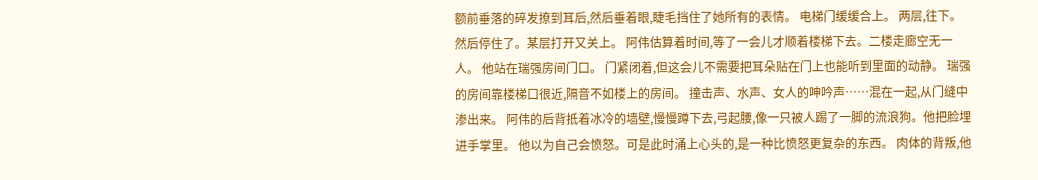额前垂落的碎发撩到耳后,然后垂着眼,睫毛挡住了她所有的表情。 电梯门缓缓合上。 两层,往下。然后停住了。某层打开又关上。 阿伟估算着时间,等了一会儿才顺着楼梯下去。二楼走廊空无一人。 他站在瑞强房间门口。 门紧闭着,但这会儿不需要把耳朵贴在门上也能听到里面的动静。 瑞强的房间靠楼梯口很近,隔音不如楼上的房间。 撞击声、水声、女人的呻吟声……混在一起,从门缝中渗出来。 阿伟的后背抵着冰冷的墙壁,慢慢蹲下去,弓起腰,像一只被人踢了一脚的流浪狗。他把脸埋进手掌里。 他以为自己会愤怒。可是此时涌上心头的,是一种比愤怒更复杂的东西。 肉体的背叛,他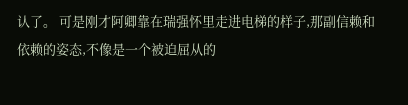认了。 可是刚才阿卿靠在瑞强怀里走进电梯的样子,那副信赖和依赖的姿态,不像是一个被迫屈从的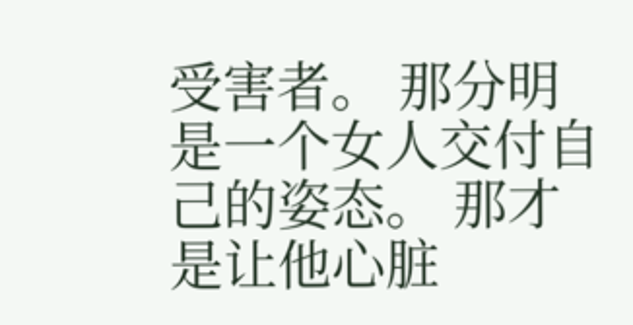受害者。 那分明是一个女人交付自己的姿态。 那才是让他心脏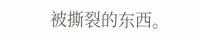被撕裂的东西。